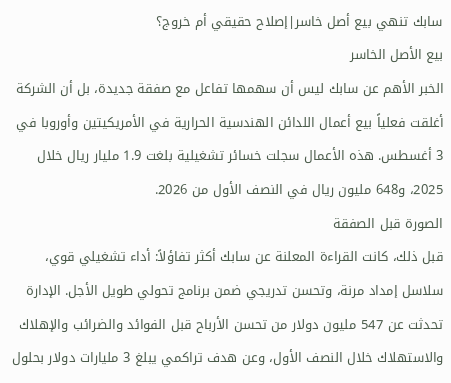سابك تنهي بيع أصل خاسر|إصلاح حقيقي أم خروج؟
بيع الأصل الخاسر
الخبر الأهم عن سابك ليس أن سهمها تفاعل مع صفقة جديدة، بل أن الشركة أغلقت فعلياً بيع أعمال اللدائن الهندسية الحرارية في الأمريكيتين وأوروبا في 3 أغسطس. هذه الأعمال سجلت خسائر تشغيلية بلغت 1.9 مليار ريال خلال 2025، و648 مليون ريال في النصف الأول من 2026.
الصورة قبل الصفقة
قبل ذلك، كانت القراءة المعلنة عن سابك أكثر تفاؤلاً: أداء تشغيلي قوي، سلاسل إمداد مرنة، وتحسن تدريجي ضمن برنامج تحولي طويل الأجل. الإدارة تحدثت عن 547 مليون دولار من تحسن الأرباح قبل الفوائد والضرائب والإهلاك والاستهلاك خلال النصف الأول، وعن هدف تراكمي يبلغ 3 مليارات دولار بحلول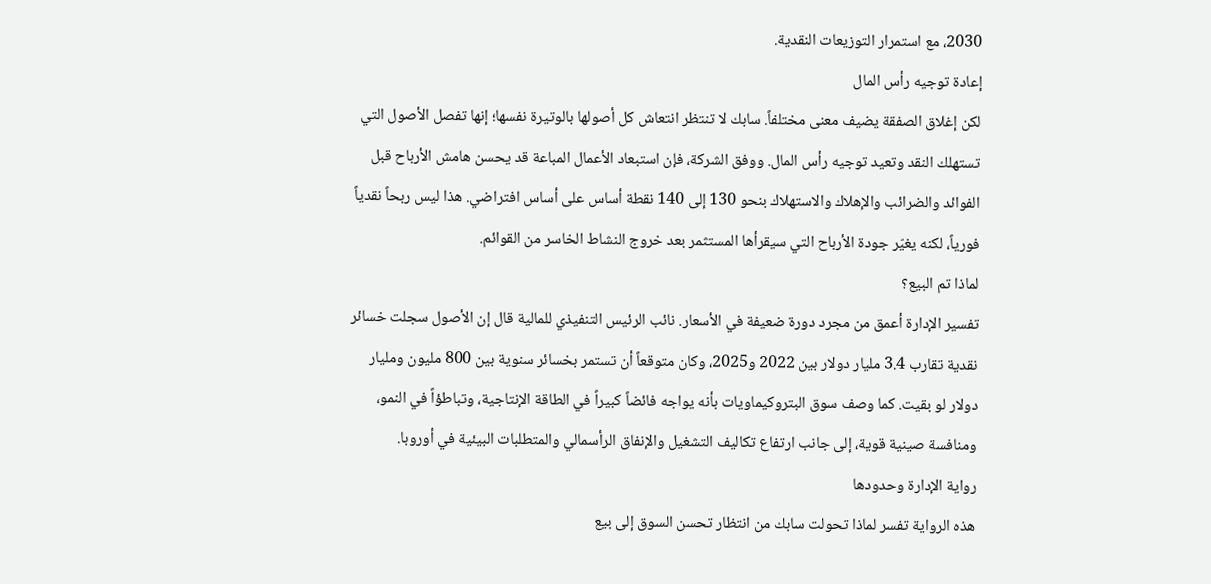2030، مع استمرار التوزيعات النقدية.
إعادة توجيه رأس المال
لكن إغلاق الصفقة يضيف معنى مختلفاً. سابك لا تنتظر انتعاش كل أصولها بالوتيرة نفسها؛ إنها تفصل الأصول التي تستهلك النقد وتعيد توجيه رأس المال. ووفق الشركة، فإن استبعاد الأعمال المباعة قد يحسن هامش الأرباح قبل الفوائد والضرائب والإهلاك والاستهلاك بنحو 130 إلى 140 نقطة أساس على أساس افتراضي. هذا ليس ربحاً نقدياً فورياً، لكنه يغيّر جودة الأرباح التي سيقرأها المستثمر بعد خروج النشاط الخاسر من القوائم.
لماذا تم البيع؟
تفسير الإدارة أعمق من مجرد دورة ضعيفة في الأسعار. نائب الرئيس التنفيذي للمالية قال إن الأصول سجلت خسائر نقدية تقارب 3.4 مليار دولار بين 2022 و2025، وكان متوقعاً أن تستمر بخسائر سنوية بين 800 مليون ومليار دولار لو بقيت. كما وصف سوق البتروكيماويات بأنه يواجه فائضاً كبيراً في الطاقة الإنتاجية، وتباطؤاً في النمو، ومنافسة صينية قوية، إلى جانب ارتفاع تكاليف التشغيل والإنفاق الرأسمالي والمتطلبات البيئية في أوروبا.
رواية الإدارة وحدودها
هذه الرواية تفسر لماذا تحولت سابك من انتظار تحسن السوق إلى بيع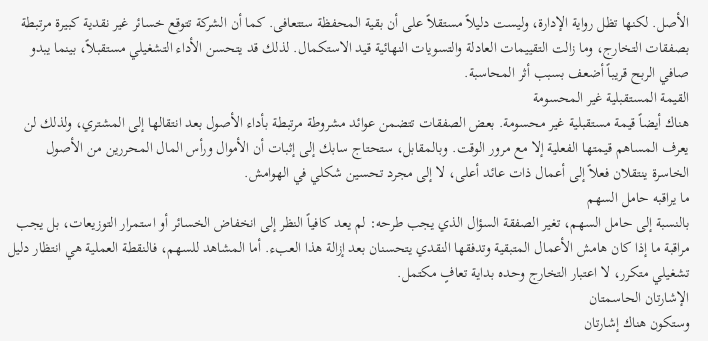الأصل. لكنها تظل رواية الإدارة، وليست دليلاً مستقلاً على أن بقية المحفظة ستتعافى. كما أن الشركة تتوقع خسائر غير نقدية كبيرة مرتبطة بصفقات التخارج، وما زالت التقييمات العادلة والتسويات النهائية قيد الاستكمال. لذلك قد يتحسن الأداء التشغيلي مستقبلاً، بينما يبدو صافي الربح قريباً أضعف بسبب أثر المحاسبة.
القيمة المستقبلية غير المحسومة
هناك أيضاً قيمة مستقبلية غير محسومة. بعض الصفقات تتضمن عوائد مشروطة مرتبطة بأداء الأصول بعد انتقالها إلى المشتري، ولذلك لن يعرف المساهم قيمتها الفعلية إلا مع مرور الوقت. وبالمقابل، ستحتاج سابك إلى إثبات أن الأموال ورأس المال المحررين من الأصول الخاسرة ينتقلان فعلاً إلى أعمال ذات عائد أعلى، لا إلى مجرد تحسين شكلي في الهوامش.
ما يراقبه حامل السهم
بالنسبة إلى حامل السهم، تغير الصفقة السؤال الذي يجب طرحه: لم يعد كافياً النظر إلى انخفاض الخسائر أو استمرار التوزيعات، بل يجب مراقبة ما إذا كان هامش الأعمال المتبقية وتدفقها النقدي يتحسنان بعد إزالة هذا العبء. أما المشاهد للسهم، فالنقطة العملية هي انتظار دليل تشغيلي متكرر، لا اعتبار التخارج وحده بداية تعافٍ مكتمل.
الإشارتان الحاسمتان
وستكون هناك إشارتان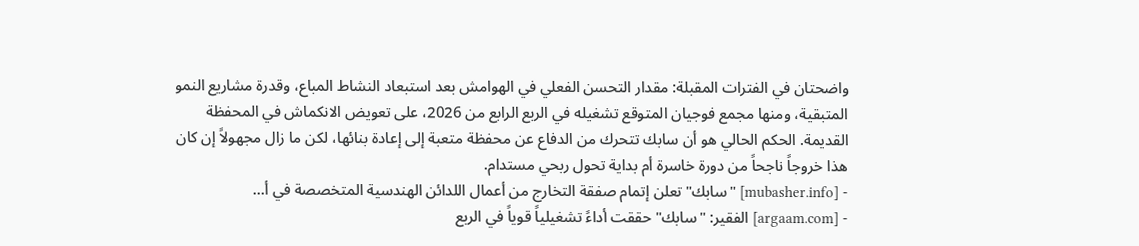واضحتان في الفترات المقبلة: مقدار التحسن الفعلي في الهوامش بعد استبعاد النشاط المباع، وقدرة مشاريع النمو المتبقية، ومنها مجمع فوجيان المتوقع تشغيله في الربع الرابع من 2026، على تعويض الانكماش في المحفظة القديمة. الحكم الحالي هو أن سابك تتحرك من الدفاع عن محفظة متعبة إلى إعادة بنائها، لكن ما زال مجهولاً إن كان هذا خروجاً ناجحاً من دورة خاسرة أم بداية تحول ربحي مستدام.
- [mubasher.info] "سابك" تعلن إتمام صفقة التخارج من أعمال اللدائن الهندسية المتخصصة في أ…
- [argaam.com] الفقير: "سابك" حققت أداءً تشغيلياً قوياً في الربع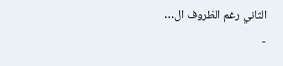الثاني رغم الظروف ال…
-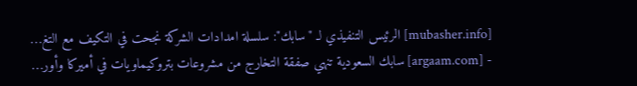[mubasher.info] الرئيس التنفيذي لـ "سابك": سلسلة امدادات الشركة نجحت في التكيف مع التغ…
- [argaam.com] سابك السعودية تنهي صفقة التخارج من مشروعات بتروكيماويات في أميركا وأور…